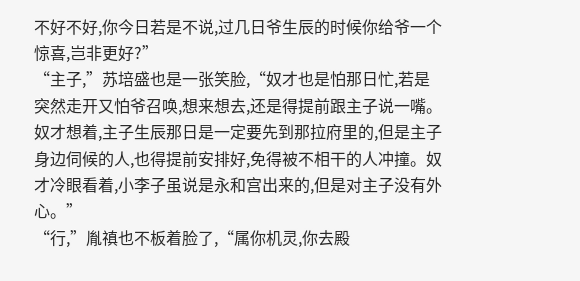不好不好,你今日若是不说,过几日爷生辰的时候你给爷一个惊喜,岂非更好?”
“主子,”苏培盛也是一张笑脸,“奴才也是怕那日忙,若是突然走开又怕爷召唤,想来想去,还是得提前跟主子说一嘴。奴才想着,主子生辰那日是一定要先到那拉府里的,但是主子身边伺候的人,也得提前安排好,免得被不相干的人冲撞。奴才冷眼看着,小李子虽说是永和宫出来的,但是对主子没有外心。”
“行,”胤禛也不板着脸了,“属你机灵,你去殿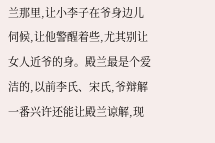兰那里,让小李子在爷身边儿伺候,让他警醒着些,尤其别让女人近爷的身。殿兰最是个爱洁的,以前李氏、宋氏,爷辩解一番兴许还能让殿兰谅解,现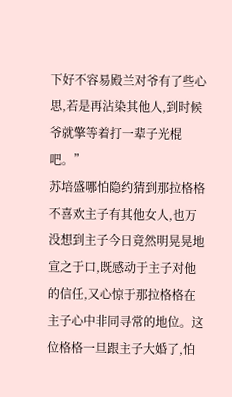下好不容易殿兰对爷有了些心思,若是再沾染其他人,到时候爷就擎等着打一辈子光棍吧。”
苏培盛哪怕隐约猜到那拉格格不喜欢主子有其他女人,也万没想到主子今日竟然明晃晃地宣之于口,既感动于主子对他的信任,又心惊于那拉格格在主子心中非同寻常的地位。这位格格一旦跟主子大婚了,怕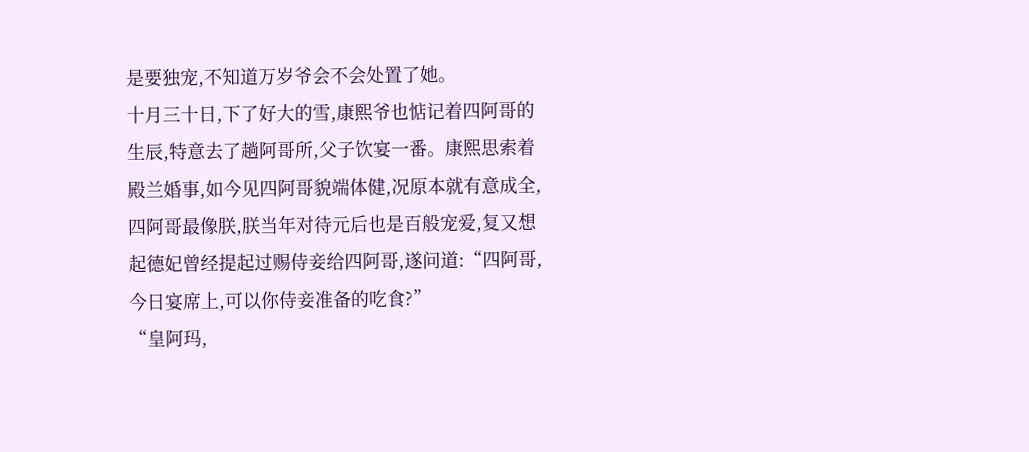是要独宠,不知道万岁爷会不会处置了她。
十月三十日,下了好大的雪,康熙爷也惦记着四阿哥的生辰,特意去了趟阿哥所,父子饮宴一番。康熙思索着殿兰婚事,如今见四阿哥貌端体健,况原本就有意成全,四阿哥最像朕,朕当年对待元后也是百般宠爱,复又想起德妃曾经提起过赐侍妾给四阿哥,遂问道:“四阿哥,今日宴席上,可以你侍妾准备的吃食?”
“皇阿玛,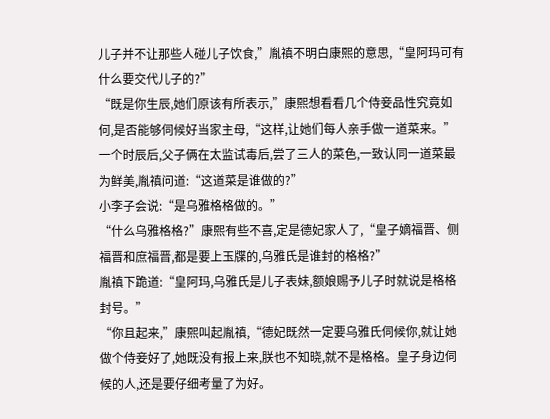儿子并不让那些人碰儿子饮食,”胤禛不明白康熙的意思,“皇阿玛可有什么要交代儿子的?”
“既是你生辰,她们原该有所表示,”康熙想看看几个侍妾品性究竟如何,是否能够伺候好当家主母,“这样,让她们每人亲手做一道菜来。”
一个时辰后,父子俩在太监试毒后,尝了三人的菜色,一致认同一道菜最为鲜美,胤禛问道:“这道菜是谁做的?”
小李子会说:“是乌雅格格做的。”
“什么乌雅格格?”康熙有些不喜,定是德妃家人了,“皇子嫡福晋、侧福晋和庶福晋,都是要上玉牒的,乌雅氏是谁封的格格?”
胤禛下跪道:“皇阿玛,乌雅氏是儿子表妹,额娘赐予儿子时就说是格格封号。”
“你且起来,”康熙叫起胤禛,“德妃既然一定要乌雅氏伺候你,就让她做个侍妾好了,她既没有报上来,朕也不知晓,就不是格格。皇子身边伺候的人,还是要仔细考量了为好。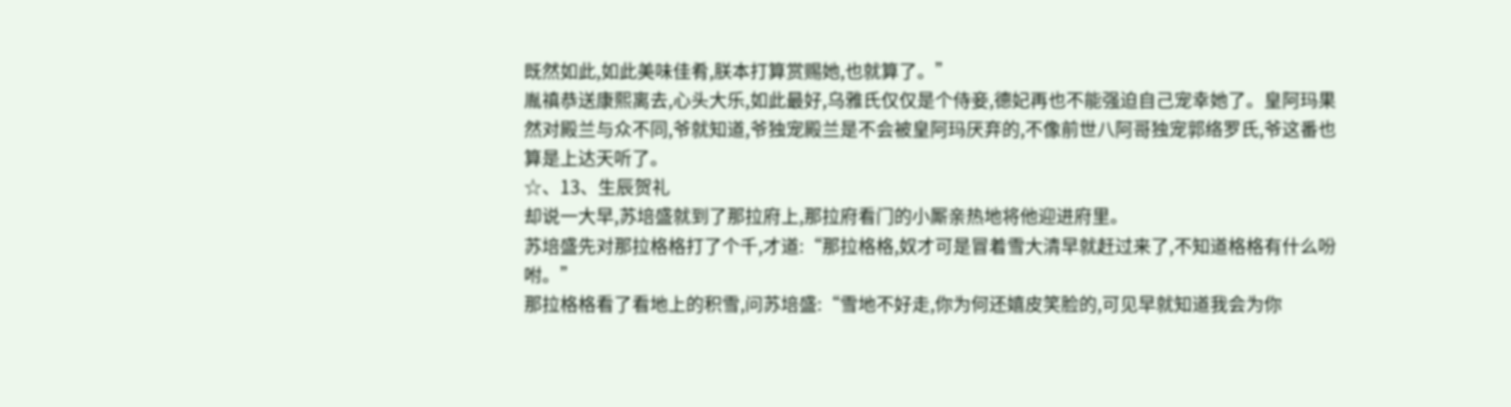既然如此,如此美味佳肴,朕本打算赏赐她,也就算了。”
胤禛恭送康熙离去,心头大乐,如此最好,乌雅氏仅仅是个侍妾,德妃再也不能强迫自己宠幸她了。皇阿玛果然对殿兰与众不同,爷就知道,爷独宠殿兰是不会被皇阿玛厌弃的,不像前世八阿哥独宠郭络罗氏,爷这番也算是上达天听了。
☆、13、生辰贺礼
却说一大早,苏培盛就到了那拉府上,那拉府看门的小厮亲热地将他迎进府里。
苏培盛先对那拉格格打了个千,才道:“那拉格格,奴才可是冒着雪大清早就赶过来了,不知道格格有什么吩咐。”
那拉格格看了看地上的积雪,问苏培盛:“雪地不好走,你为何还嬉皮笑脸的,可见早就知道我会为你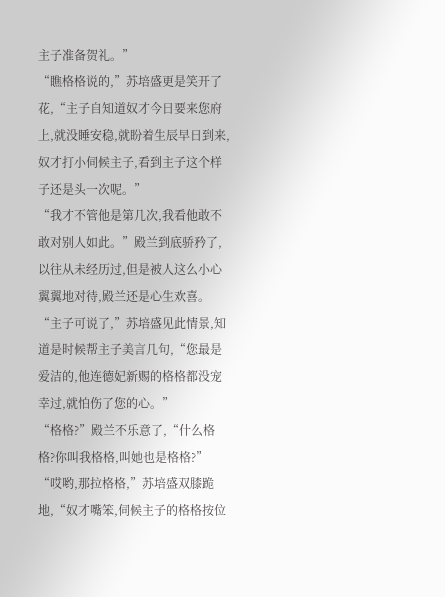主子准备贺礼。”
“瞧格格说的,”苏培盛更是笑开了花,“主子自知道奴才今日要来您府上,就没睡安稳,就盼着生辰早日到来,奴才打小伺候主子,看到主子这个样子还是头一次呢。”
“我才不管他是第几次,我看他敢不敢对别人如此。”殿兰到底骄矜了,以往从未经历过,但是被人这么小心翼翼地对待,殿兰还是心生欢喜。
“主子可说了,”苏培盛见此情景,知道是时候帮主子美言几句,“您最是爱洁的,他连德妃新赐的格格都没宠幸过,就怕伤了您的心。”
“格格?”殿兰不乐意了,“什么格格?你叫我格格,叫她也是格格?”
“哎哟,那拉格格,”苏培盛双膝跪地,“奴才嘴笨,伺候主子的格格按位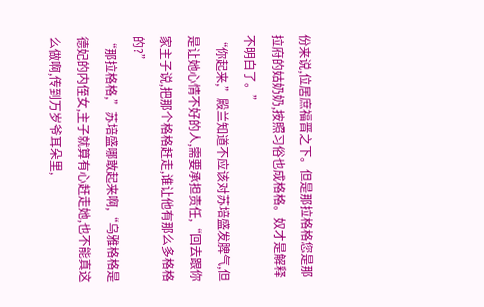份来说,位居庶福晋之下。但是那拉格格您是那拉府的姑奶奶,按照习俗也成格格。奴才是解释不明白了。”
“你起来,”殿兰知道不应该对苏培盛发脾气,但是让她心情不好的人,需要承担责任,“回去跟你家主子说,把那个格格赶走,谁让他有那么多格格的?”
“那拉格格,”苏培盛哪敢起来啊,“乌雅格格是德妃的内侄女,主子就算有心赶走她,也不能真这么做啊,传到万岁爷耳朵里,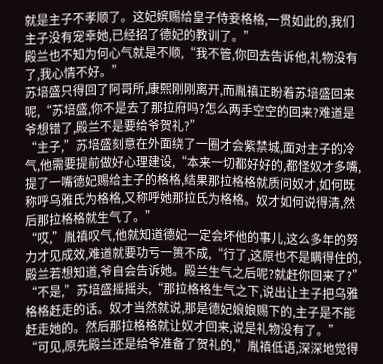就是主子不孝顺了。这妃嫔赐给皇子侍妾格格,一贯如此的,我们主子没有宠幸她,已经招了德妃的教训了。”
殿兰也不知为何心气就是不顺,“我不管,你回去告诉他,礼物没有了,我心情不好。”
苏培盛只得回了阿哥所,康熙刚刚离开,而胤禛正盼着苏培盛回来呢,“苏培盛,你不是去了那拉府吗?怎么两手空空的回来?难道是爷想错了,殿兰不是要给爷贺礼?”
“主子,”苏培盛刻意在外面绕了一圈才会紫禁城,面对主子的冷气,他需要提前做好心理建设,“本来一切都好好的,都怪奴才多嘴,提了一嘴德妃赐给主子的格格,结果那拉格格就质问奴才,如何既称呼乌雅氏为格格,又称呼她那拉氏为格格。奴才如何说得清,然后那拉格格就生气了。”
“哎,”胤禛叹气,他就知道德妃一定会坏他的事儿,这么多年的努力才见成效,难道就要功亏一篑不成,“行了,这原也不是瞒得住的,殿兰若想知道,爷自会告诉她。殿兰生气之后呢?就赶你回来了?”
“不是,”苏培盛摇摇头,“那拉格格生气之下,说出让主子把乌雅格格赶走的话。奴才当然就说,那是德妃娘娘赐下的,主子是不能赶走她的。然后那拉格格就让奴才回来,说是礼物没有了。”
“可见,原先殿兰还是给爷准备了贺礼的,”胤禛低语,深深地觉得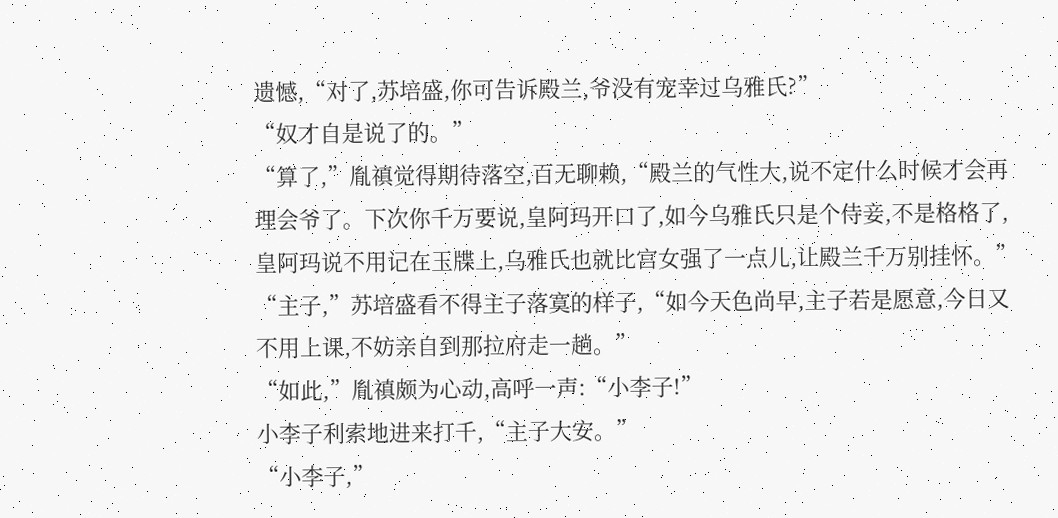遗憾,“对了,苏培盛,你可告诉殿兰,爷没有宠幸过乌雅氏?”
“奴才自是说了的。”
“算了,”胤禛觉得期待落空,百无聊赖,“殿兰的气性大,说不定什么时候才会再理会爷了。下次你千万要说,皇阿玛开口了,如今乌雅氏只是个侍妾,不是格格了,皇阿玛说不用记在玉牒上,乌雅氏也就比宫女强了一点儿,让殿兰千万别挂怀。”
“主子,”苏培盛看不得主子落寞的样子,“如今天色尚早,主子若是愿意,今日又不用上课,不妨亲自到那拉府走一趟。”
“如此,”胤禛颇为心动,高呼一声:“小李子!”
小李子利索地进来打千,“主子大安。”
“小李子,”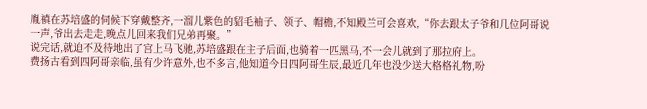胤禛在苏培盛的伺候下穿戴整齐,一溜儿紫色的貂毛袖子、领子、帽檐,不知殿兰可会喜欢,“你去跟太子爷和几位阿哥说一声,爷出去走走,晚点儿回来我们兄弟再聚。”
说完话,就迫不及待地出了宫上马飞驰,苏培盛跟在主子后面,也骑着一匹黑马,不一会儿就到了那拉府上。
费扬古看到四阿哥亲临,虽有少许意外,也不多言,他知道今日四阿哥生辰,最近几年也没少送大格格礼物,吩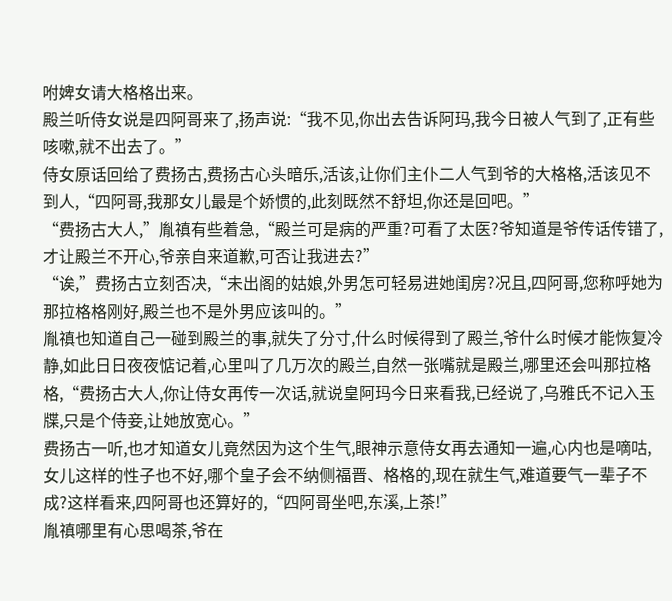咐婢女请大格格出来。
殿兰听侍女说是四阿哥来了,扬声说:“我不见,你出去告诉阿玛,我今日被人气到了,正有些咳嗽,就不出去了。”
侍女原话回给了费扬古,费扬古心头暗乐,活该,让你们主仆二人气到爷的大格格,活该见不到人,“四阿哥,我那女儿最是个娇惯的,此刻既然不舒坦,你还是回吧。”
“费扬古大人,”胤禛有些着急,“殿兰可是病的严重?可看了太医?爷知道是爷传话传错了,才让殿兰不开心,爷亲自来道歉,可否让我进去?”
“诶,”费扬古立刻否决,“未出阁的姑娘,外男怎可轻易进她闺房?况且,四阿哥,您称呼她为那拉格格刚好,殿兰也不是外男应该叫的。”
胤禛也知道自己一碰到殿兰的事,就失了分寸,什么时候得到了殿兰,爷什么时候才能恢复冷静,如此日日夜夜惦记着,心里叫了几万次的殿兰,自然一张嘴就是殿兰,哪里还会叫那拉格格,“费扬古大人,你让侍女再传一次话,就说皇阿玛今日来看我,已经说了,乌雅氏不记入玉牒,只是个侍妾,让她放宽心。”
费扬古一听,也才知道女儿竟然因为这个生气,眼神示意侍女再去通知一遍,心内也是嘀咕,女儿这样的性子也不好,哪个皇子会不纳侧福晋、格格的,现在就生气,难道要气一辈子不成?这样看来,四阿哥也还算好的,“四阿哥坐吧,东溪,上茶!”
胤禛哪里有心思喝茶,爷在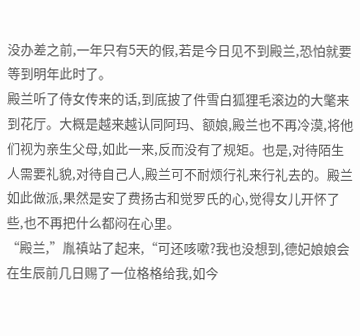没办差之前,一年只有5天的假,若是今日见不到殿兰,恐怕就要等到明年此时了。
殿兰听了侍女传来的话,到底披了件雪白狐狸毛滚边的大氅来到花厅。大概是越来越认同阿玛、额娘,殿兰也不再冷漠,将他们视为亲生父母,如此一来,反而没有了规矩。也是,对待陌生人需要礼貌,对待自己人,殿兰可不耐烦行礼来行礼去的。殿兰如此做派,果然是安了费扬古和觉罗氏的心,觉得女儿开怀了些,也不再把什么都闷在心里。
“殿兰,”胤禛站了起来,“可还咳嗽?我也没想到,德妃娘娘会在生辰前几日赐了一位格格给我,如今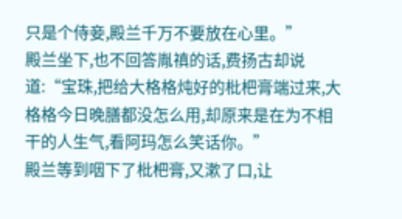只是个侍妾,殿兰千万不要放在心里。”
殿兰坐下,也不回答胤禛的话,费扬古却说道:“宝珠,把给大格格炖好的枇杷膏端过来,大格格今日晚膳都没怎么用,却原来是在为不相干的人生气,看阿玛怎么笑话你。”
殿兰等到咽下了枇杷膏,又漱了口,让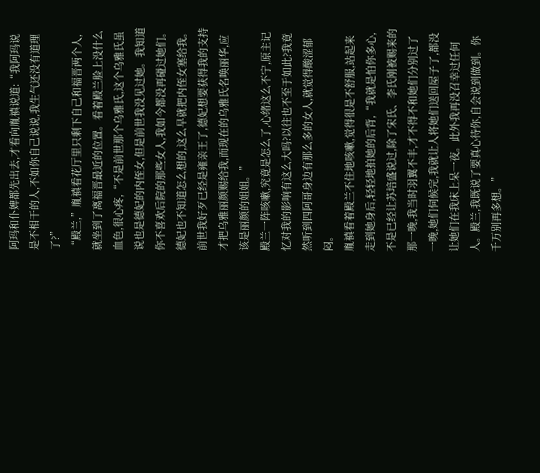阿玛和仆婢都先出去,才看向胤禛说道:“我阿玛说是不相干的人,不如你自己说说,我生气还没有道理了?”
“殿兰,”胤禛看花厅里只剩下自己和福晋两个人,就坐到了离福晋最近的位置。看着殿兰脸上没什么血色,很心疼,“不是前世那个乌雅氏,这个乌雅氏虽说也是德妃的内侄女,但是前世我没见过她。我知道你不喜欢后院的那些女人,我如今都没再碰过她们。德妃也不知道怎么想的,这么早就把内侄女塞给我。前世我好歹已经是雍亲王了,德妃想要获得我的支持才把乌雅丽颜赐给我,而现在的乌雅氏名唤丽华,应该是丽颜的姐姐。”
殿兰一阵咳嗽,究竟是怎么了,心绪这么不宁,原主记忆对我的影响有这么大吗?以往也不至于如此?我竟然听到四阿哥身边有那么多的女人,就觉得酸涩郁闷。
胤禛看着殿兰不住地咳嗽,觉得很是不舒服,站起来走到她身后,轻轻地拍她的后背,“我就是怕你多心,不是已经让苏培盛说过,除了宋氏、李氏刚被赐来的那一晚,我当时羽翼不丰,才不得不和她们分别过了一晚,她们伺候完,我就让人将她们送回屋子了,都没让她们在我床上呆一夜。此外我再没召幸过任何人。殿兰,我既说了要真心待你,自会说到做到。你千万别再多想。”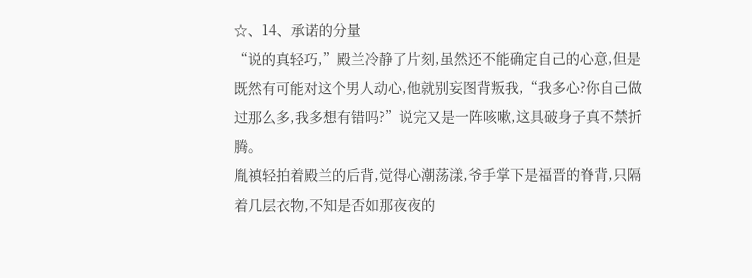☆、14、承诺的分量
“说的真轻巧,”殿兰冷静了片刻,虽然还不能确定自己的心意,但是既然有可能对这个男人动心,他就别妄图背叛我,“我多心?你自己做过那么多,我多想有错吗?”说完又是一阵咳嗽,这具破身子真不禁折腾。
胤禛轻拍着殿兰的后背,觉得心潮荡漾,爷手掌下是福晋的脊背,只隔着几层衣物,不知是否如那夜夜的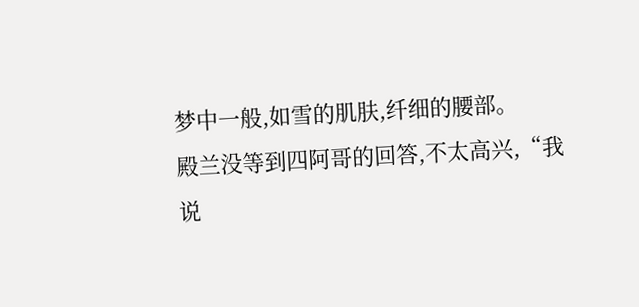梦中一般,如雪的肌肤,纤细的腰部。
殿兰没等到四阿哥的回答,不太高兴,“我说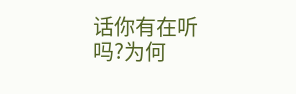话你有在听吗?为何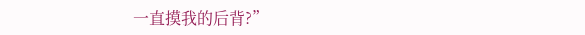一直摸我的后背?”